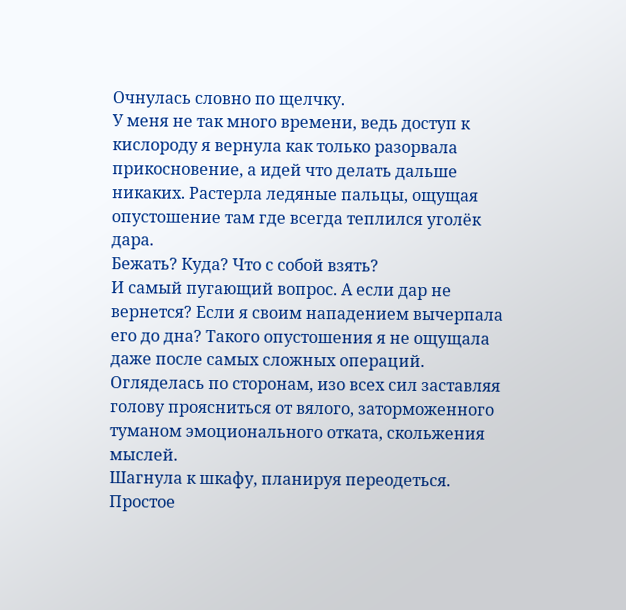Очнулась словно по щелчку.
У меня не так много времени, ведь доступ к кислороду я вернула как только разорвала прикосновение, а идей что делать дальше никаких. Растерла ледяные пальцы, ощущая опустошение там где всегда теплился уголёк дара.
Бежать? Куда? Что с собой взять?
И самый пугающий вопрос. А если дар не вернется? Если я своим нападением вычерпала его до дна? Такого опустошения я не ощущала даже после самых сложных операций.
Огляделась по сторонам, изо всех сил заставляя голову проясниться от вялого, заторможенного туманом эмоционального отката, скольжения мыслей.
Шагнула к шкафу, планируя переодеться. Простое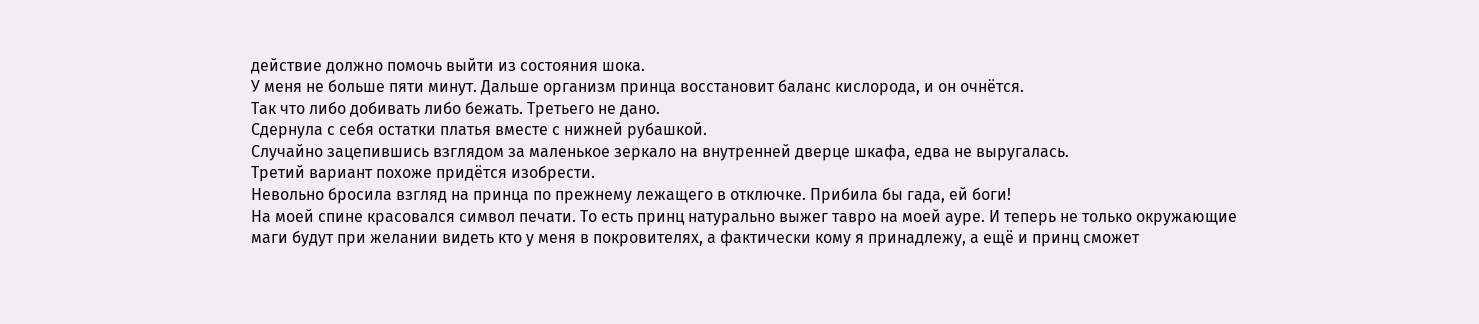действие должно помочь выйти из состояния шока.
У меня не больше пяти минут. Дальше организм принца восстановит баланс кислорода, и он очнётся.
Так что либо добивать либо бежать. Третьего не дано.
Сдернула с себя остатки платья вместе с нижней рубашкой.
Случайно зацепившись взглядом за маленькое зеркало на внутренней дверце шкафа, едва не выругалась.
Третий вариант похоже придётся изобрести.
Невольно бросила взгляд на принца по прежнему лежащего в отключке. Прибила бы гада, ей боги!
На моей спине красовался символ печати. То есть принц натурально выжег тавро на моей ауре. И теперь не только окружающие маги будут при желании видеть кто у меня в покровителях, а фактически кому я принадлежу, а ещё и принц сможет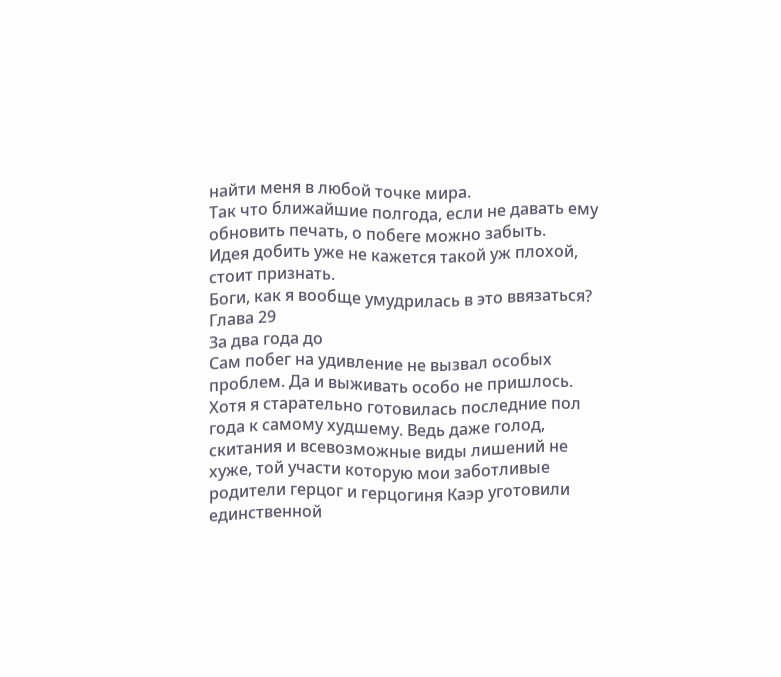найти меня в любой точке мира.
Так что ближайшие полгода, если не давать ему обновить печать, о побеге можно забыть.
Идея добить уже не кажется такой уж плохой, стоит признать.
Боги, как я вообще умудрилась в это ввязаться?
Глава 29
За два года до
Сам побег на удивление не вызвал особых проблем. Да и выживать особо не пришлось.
Хотя я старательно готовилась последние пол года к самому худшему. Ведь даже голод, скитания и всевозможные виды лишений не хуже, той участи которую мои заботливые родители герцог и герцогиня Каэр уготовили единственной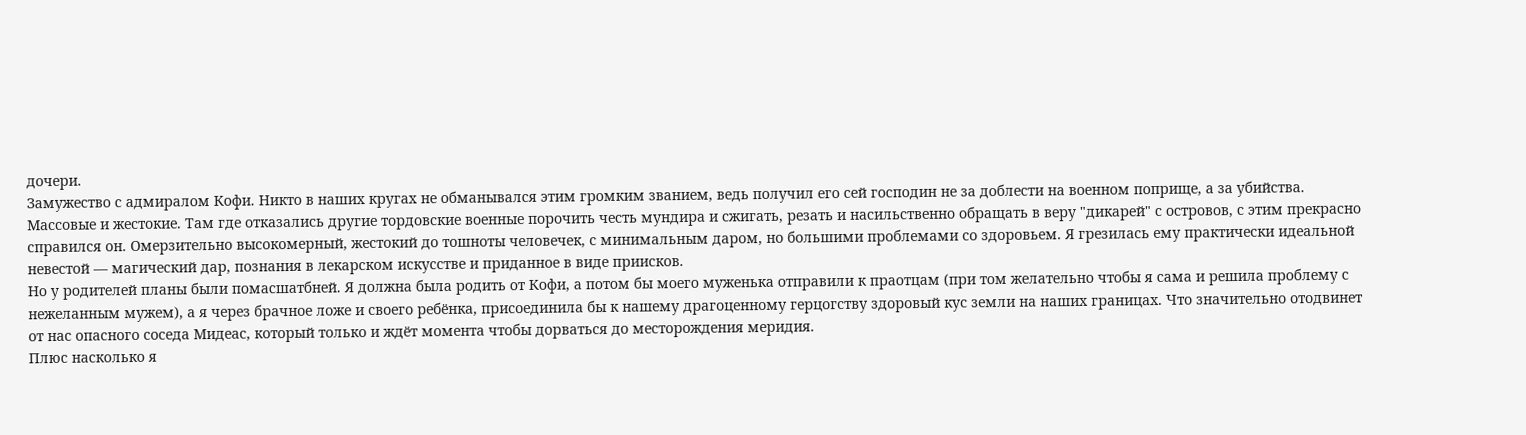дочери.
Замужество с адмиралом Кофи. Никто в наших кругах не обманывался этим громким званием, ведь получил его сей господин не за доблести на военном поприще, а за убийства. Массовые и жестокие. Там где отказались другие тордовские военные порочить честь мундира и сжигать, резать и насильственно обращать в веру "дикарей" с островов, с этим прекрасно справился он. Омерзительно высокомерный, жестокий до тошноты человечек, с минимальным даром, но большими проблемами со здоровьем. Я грезилась ему практически идеальной невестой — магический дар, познания в лекарском искусстве и приданное в виде приисков.
Но у родителей планы были помасшатбней. Я должна была родить от Кофи, а потом бы моего муженька отправили к праотцам (при том желательно чтобы я сама и решила проблему с нежеланным мужем), а я через брачное ложе и своего ребёнка, присоединила бы к нашему драгоценному герцогству здоровый кус земли на наших границах. Что значительно отодвинет от нас опасного соседа Мидеас, который только и ждёт момента чтобы дорваться до месторождения меридия.
Плюс насколько я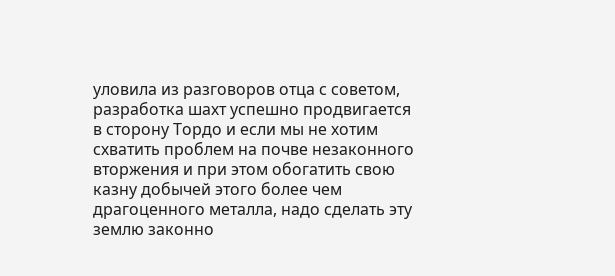уловила из разговоров отца с советом, разработка шахт успешно продвигается в сторону Тордо и если мы не хотим схватить проблем на почве незаконного вторжения и при этом обогатить свою казну добычей этого более чем драгоценного металла, надо сделать эту землю законно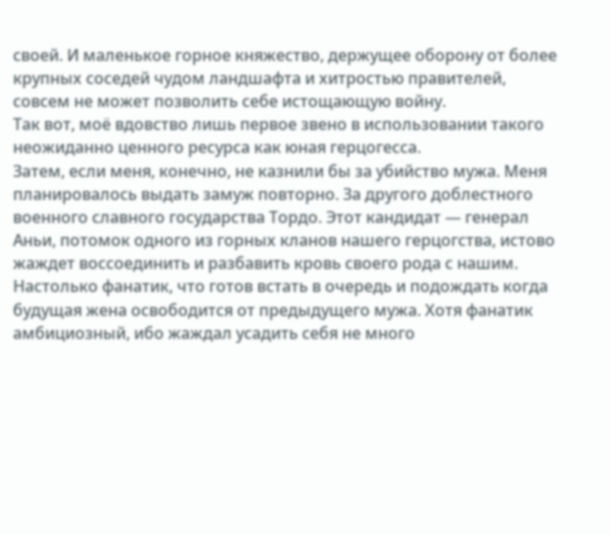своей. И маленькое горное княжество, держущее оборону от более крупных соседей чудом ландшафта и хитростью правителей, совсем не может позволить себе истощающую войну.
Так вот, моё вдовство лишь первое звено в использовании такого неожиданно ценного ресурса как юная герцогесса.
Затем, если меня, конечно, не казнили бы за убийство мужа. Меня планировалось выдать замуж повторно. За другого доблестного военного славного государства Тордо. Этот кандидат — генерал Аньи, потомок одного из горных кланов нашего герцогства, истово жаждет воссоединить и разбавить кровь своего рода с нашим. Настолько фанатик, что готов встать в очередь и подождать когда будущая жена освободится от предыдущего мужа. Хотя фанатик амбициозный, ибо жаждал усадить себя не много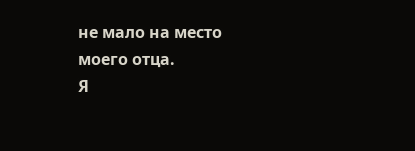не мало на место моего отца.
Я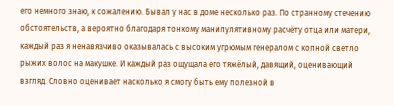его немного знаю, к сожалению. Бывал у нас в доме несколько раз. По странному стечению обстоятельств, а вероятно благодаря тонкому манипулятивному расчёту отца или матери, каждый раз я ненавязчиво оказывалась с высоким угрюмым генералом с копной светло рыжих волос на макушке. И каждый раз ощущала его тяжёлый, давящий, оценивающий взгляд. Словно оценивает насколько я смогу быть ему полезной в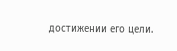достижении его цели.